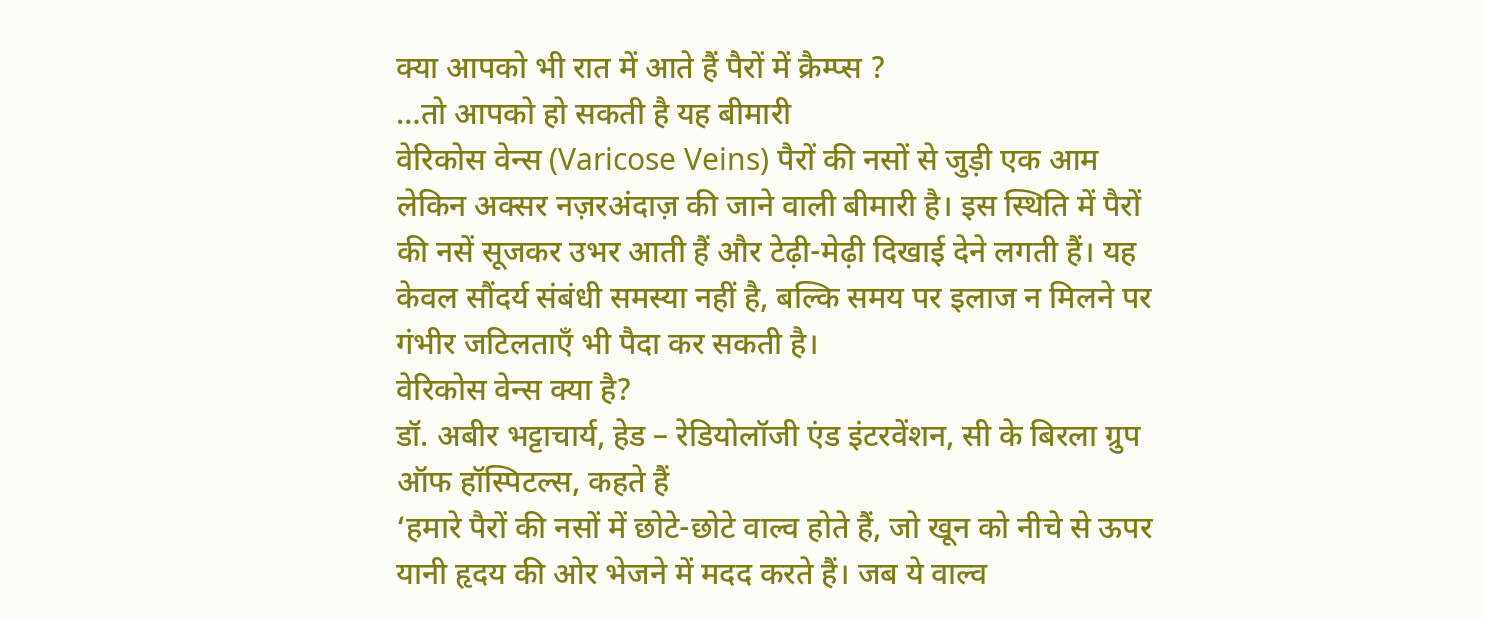क्या आपको भी रात में आते हैं पैरों में क्रैम्प्स ?
…तो आपको हो सकती है यह बीमारी
वेरिकोस वेन्स (Varicose Veins) पैरों की नसों से जुड़ी एक आम लेकिन अक्सर नज़रअंदाज़ की जाने वाली बीमारी है। इस स्थिति में पैरों की नसें सूजकर उभर आती हैं और टेढ़ी-मेढ़ी दिखाई देने लगती हैं। यह केवल सौंदर्य संबंधी समस्या नहीं है, बल्कि समय पर इलाज न मिलने पर गंभीर जटिलताएँ भी पैदा कर सकती है।
वेरिकोस वेन्स क्या है?
डॉ. अबीर भट्टाचार्य, हेड – रेडियोलॉजी एंड इंटरवेंशन, सी के बिरला ग्रुप ऑफ हॉस्पिटल्स, कहते हैं
‘हमारे पैरों की नसों में छोटे-छोटे वाल्व होते हैं, जो खून को नीचे से ऊपर यानी हृदय की ओर भेजने में मदद करते हैं। जब ये वाल्व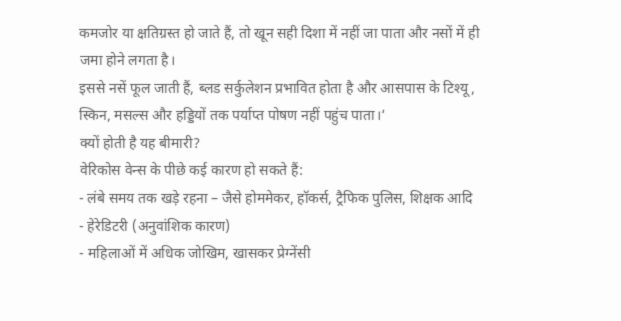कमजोर या क्षतिग्रस्त हो जाते हैं, तो खून सही दिशा में नहीं जा पाता और नसों में ही जमा होने लगता है।
इससे नसें फूल जाती हैं, ब्लड सर्कुलेशन प्रभावित होता है और आसपास के टिश्यू, स्किन, मसल्स और हड्डियों तक पर्याप्त पोषण नहीं पहुंच पाता।‘
क्यों होती है यह बीमारी?
वेरिकोस वेन्स के पीछे कई कारण हो सकते हैं:
- लंबे समय तक खड़े रहना – जैसे होममेकर, हॉकर्स, ट्रैफिक पुलिस, शिक्षक आदि
- हेरेडिटरी (अनुवांशिक कारण)
- महिलाओं में अधिक जोखिम, खासकर प्रेग्नेंसी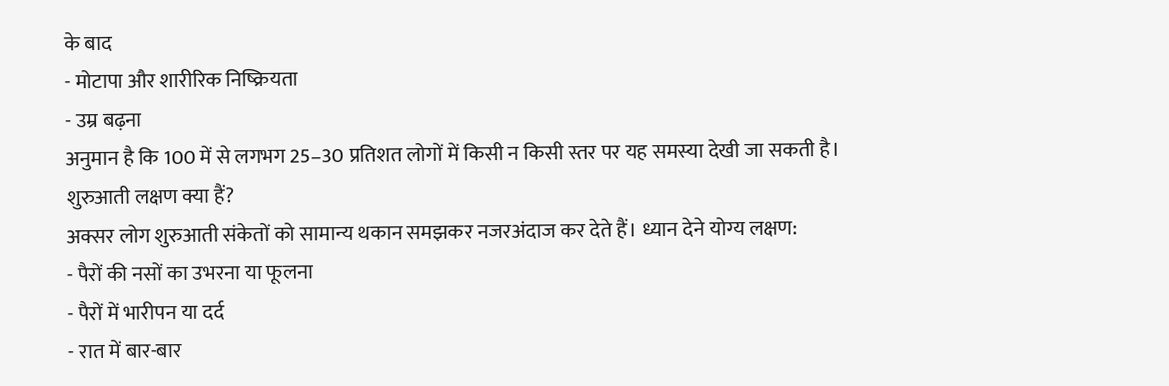के बाद
- मोटापा और शारीरिक निष्क्रियता
- उम्र बढ़ना
अनुमान है कि 100 में से लगभग 25–30 प्रतिशत लोगों में किसी न किसी स्तर पर यह समस्या देखी जा सकती है।
शुरुआती लक्षण क्या हैं?
अक्सर लोग शुरुआती संकेतों को सामान्य थकान समझकर नजरअंदाज कर देते हैं। ध्यान देने योग्य लक्षण:
- पैरों की नसों का उभरना या फूलना
- पैरों में भारीपन या दर्द
- रात में बार-बार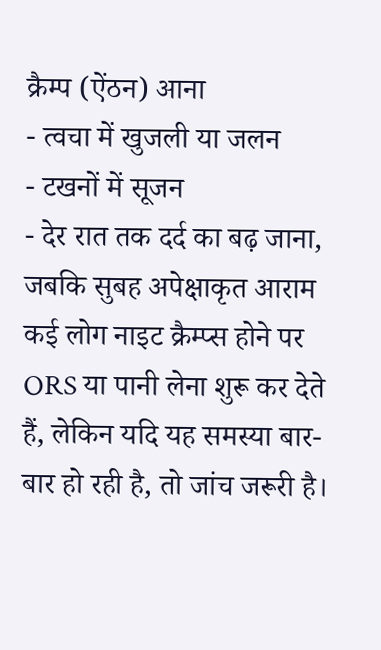क्रैम्प (ऐंठन) आना
- त्वचा में खुजली या जलन
- टखनों में सूजन
- देर रात तक दर्द का बढ़ जाना, जबकि सुबह अपेक्षाकृत आराम
कई लोग नाइट क्रैम्प्स होने पर ORS या पानी लेना शुरू कर देते हैं, लेकिन यदि यह समस्या बार-बार हो रही है, तो जांच जरूरी है।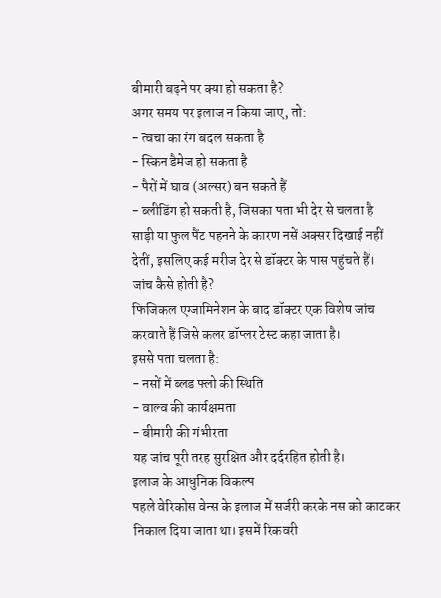बीमारी बढ़ने पर क्या हो सकता है?
अगर समय पर इलाज न किया जाए, तो:
- त्वचा का रंग बदल सकता है
- स्किन डैमेज हो सकता है
- पैरों में घाव (अल्सर) बन सकते हैं
- ब्लीडिंग हो सकती है, जिसका पता भी देर से चलता है
साड़ी या फुल पैंट पहनने के कारण नसें अक्सर दिखाई नहीं देतीं, इसलिए कई मरीज देर से डॉक्टर के पास पहुंचते हैं।
जांच कैसे होती है?
फिजिकल एग्जामिनेशन के बाद डॉक्टर एक विशेष जांच करवाते हैं जिसे कलर डॉप्लर टेस्ट कहा जाता है।
इससे पता चलता है:
- नसों में ब्लड फ्लो की स्थिति
- वाल्व की कार्यक्षमता
- बीमारी की गंभीरता
यह जांच पूरी तरह सुरक्षित और दर्दरहित होती है।
इलाज के आधुनिक विकल्प
पहले वेरिकोस वेन्स के इलाज में सर्जरी करके नस को काटकर निकाल दिया जाता था। इसमें रिकवरी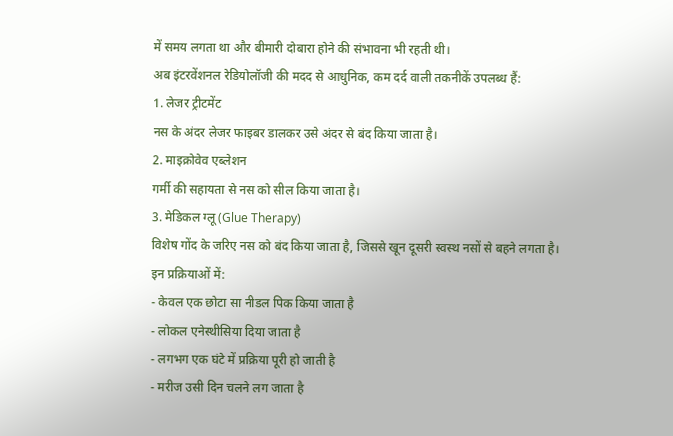में समय लगता था और बीमारी दोबारा होने की संभावना भी रहती थी।
अब इंटरवेंशनल रेडियोलॉजी की मदद से आधुनिक, कम दर्द वाली तकनीकें उपलब्ध हैं:
1. लेजर ट्रीटमेंट
नस के अंदर लेजर फाइबर डालकर उसे अंदर से बंद किया जाता है।
2. माइक्रोवेव एब्लेशन
गर्मी की सहायता से नस को सील किया जाता है।
3. मेडिकल ग्लू (Glue Therapy)
विशेष गोंद के जरिए नस को बंद किया जाता है, जिससे खून दूसरी स्वस्थ नसों से बहने लगता है।
इन प्रक्रियाओं में:
- केवल एक छोटा सा नीडल पिक किया जाता है
- लोकल एनेस्थीसिया दिया जाता है
- लगभग एक घंटे में प्रक्रिया पूरी हो जाती है
- मरीज उसी दिन चलने लग जाता है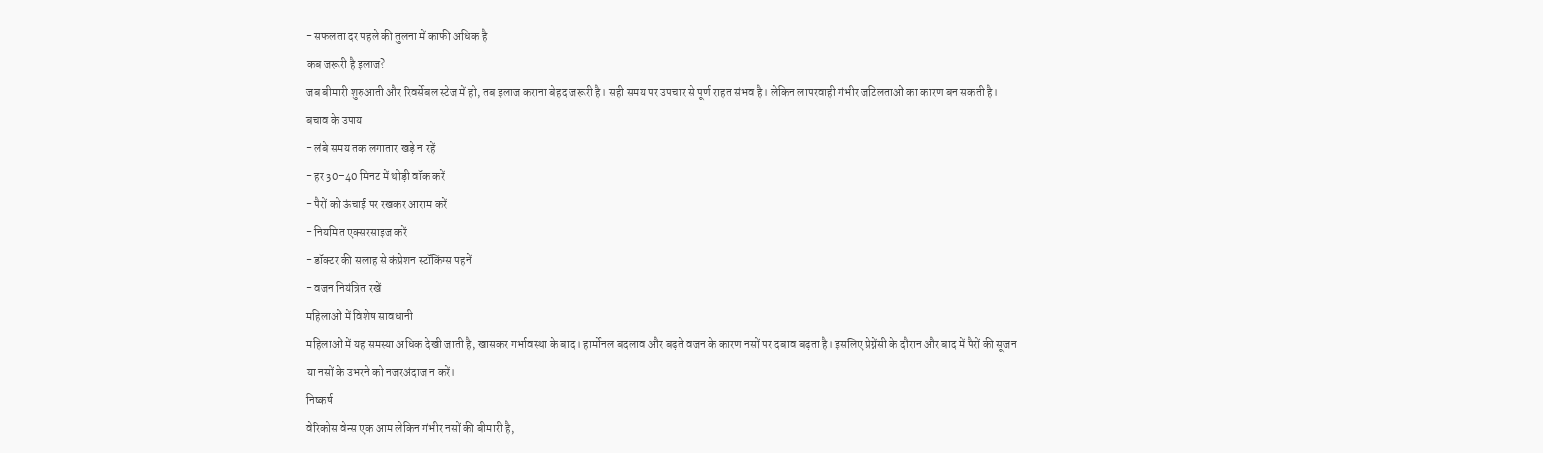- सफलता दर पहले की तुलना में काफी अधिक है
कब जरूरी है इलाज?
जब बीमारी शुरुआती और रिवर्सेबल स्टेज में हो, तब इलाज कराना बेहद जरूरी है। सही समय पर उपचार से पूर्ण राहत संभव है। लेकिन लापरवाही गंभीर जटिलताओं का कारण बन सकती है।
बचाव के उपाय
- लंबे समय तक लगातार खड़े न रहें
- हर 30–40 मिनट में थोड़ी वॉक करें
- पैरों को ऊंचाई पर रखकर आराम करें
- नियमित एक्सरसाइज करें
- डॉक्टर की सलाह से कंप्रेशन स्टॉकिंग्स पहनें
- वजन नियंत्रित रखें
महिलाओं में विशेष सावधानी
महिलाओं में यह समस्या अधिक देखी जाती है, खासकर गर्भावस्था के बाद। हार्मोनल बदलाव और बढ़ते वजन के कारण नसों पर दबाव बढ़ता है। इसलिए प्रेग्नेंसी के दौरान और बाद में पैरों की सूजन या नसों के उभरने को नजरअंदाज न करें।
निष्कर्ष
वेरिकोस वेन्स एक आम लेकिन गंभीर नसों की बीमारी है,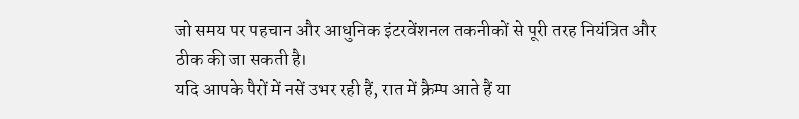जो समय पर पहचान और आधुनिक इंटरवेंशनल तकनीकों से पूरी तरह नियंत्रित और ठीक की जा सकती है।
यदि आपके पैरों में नसें उभर रही हैं, रात में क्रैम्प आते हैं या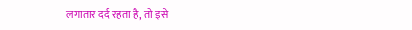लगातार दर्द रहता है, तो इसे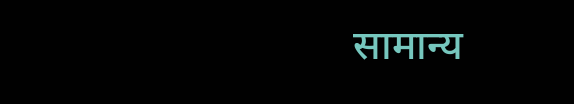सामान्य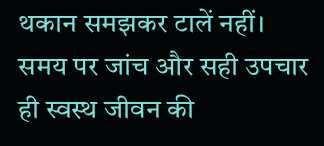थकान समझकर टालें नहीं। समय पर जांच और सही उपचार ही स्वस्थ जीवन की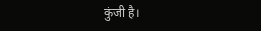कुंजी है।